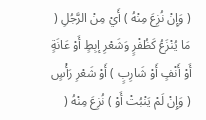( وَإِنْ نُزِعَ مِنْهُ ) أَيْ مِنْ الرَّجُلِ ( مَا يُنْزَعُ كَظُفْرٍ وَشَعْرِ إبِطٍ أَوْ عَانَةٍ أَوْ أَنْفٍ أَوْ شَارِبٍ ) أَوْ شَعْرِ رَأْسٍ ( وَإِنْ لَمْ يَنْبُتْ أَوْ ) نُزِعَ مِنْهُ (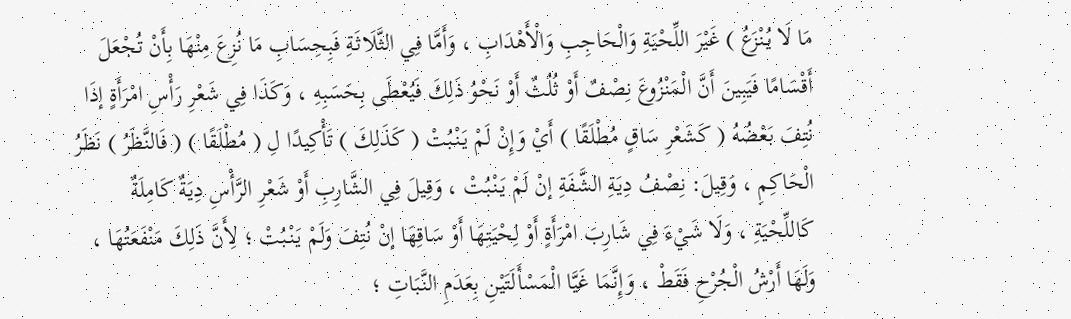مَا لَا يُنْزَعُ ) غَيْرَ اللِّحْيَةِ وَالْحَاجِبِ وَالْأَهْدَابِ ، وَأَمَّا فِي الثَّلَاثَةِ فَبِحِسَابِ مَا نُزِعَ مِنْهَا بِأَنْ تُجْعَلَ أَقْسَامًا فَيَبِينَ أَنَّ الْمَنْزُوعَ نِصْفٌ أَوْ ثُلُثٌ أَوْ نَحْوُ ذَلِكَ فَيُعْطَى بِحَسَبِهِ ، وَكَذَا فِي شَعْرِ رَأْسِ امْرَأَةٍ إذَا نُتِفَ بَعْضُهُ ( كَشَعْرِ سَاقٍ مُطْلَقًا ) أَيْ وَإِنْ لَمْ يَنْبُتْ ( كَذَلِكَ ) تَأْكِيدًا لِ ( مُطْلَقًا ) ( فَالنَّظَرُ ) نَظَرُ الْحَاكِمِ ، وَقِيلَ: نِصْفُ دِيَةِ الشَّفَةِ إنْ لَمْ يَنْبُتْ ، وَقِيلَ فِي الشَّارِبِ أَوْ شَعْرِ الرَّأْسِ دِيَةٌ كَامِلَةٌ كَاللِّحْيَةِ ، وَلَا شَيْءَ فِي شَارِبَ امْرَأَةٍ أَوْ لِحْيَتِهَا أَوْ سَاقِهَا إنْ نُتِفَ وَلَمْ يَنْبُتْ ؛ لِأَنَّ ذَلِكَ مَنْفَعَتُهَا ، وَلَهَا أَرْشُ الْجُرْحِ فَقَطْ ، وَإِنَّمَا غَيَّا الْمَسْأَلَتَيْنِ بِعَدَمِ النَّبَاتِ ؛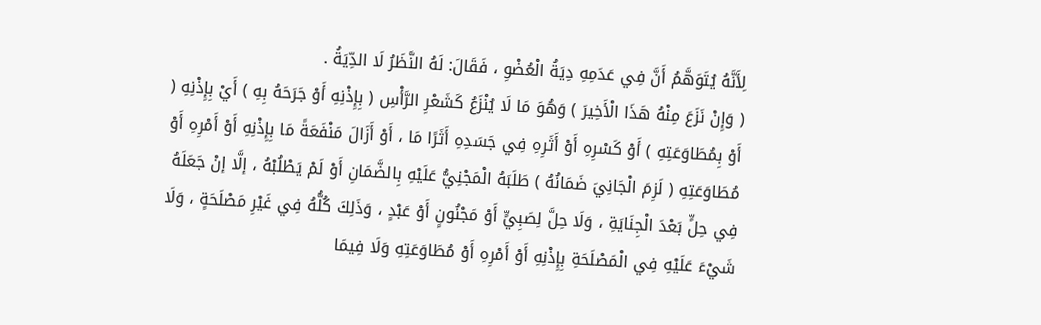لِأَنَّهُ يُتَوَهَّمُ أَنَّ فِي عَدَمِهِ دِيَةُ الْعُضْوِ ، فَقَالَ: لَهُ النَّظَرُ لَا الدِّيَةُ .
( وَإِنْ نَزَعَ مِنْهُ هَذَا الْأَخِيرَ ) وَهُوَ مَا لَا يُنْزَعُ كَشَعْرِ الرَّأْسِ ( بِإِذْنِهِ أَوْ جَرَحَهُ بِهِ ) أَيْ بِإِذْنِهِ ( أَوْ بِمُطَاوَعَتِهِ ) أَوْ كَسْرِهِ أَوْ أَثَرِهِ فِي جَسَدِهِ أَثَرًا مَا ، أَوْ أَزَالَ مَنْفَعَةً مَا بِإِذْنِهِ أَوْ أَمْرِهِ أَوْ مُطَاوَعَتِهِ ( لَزِمَ الْجَانِيَ ضَمَانُهُ ) طَلَبَهُ الْمَجْنِيُّ عَلَيْهِ بِالضَّمَانِ أَوْ لَمْ يَطْلُبْهُ ، إلَّا إنْ جَعَلَهُ فِي حِلٍّ بَعْدَ الْجِنَايَةِ ، وَلَا حِلَّ لِصَبِيٍّ أَوْ مَجْنُونٍ أَوْ عَبْدٍ ، وَذَلِكَ كُلُّهُ فِي غَيْرِ مَصْلَحَةٍ ، وَلَا شَيْءَ عَلَيْهِ فِي الْمَصْلَحَةِ بِإِذْنِهِ أَوْ أَمْرِهِ أَوْ مُطَاوَعَتِهِ وَلَا فِيمَا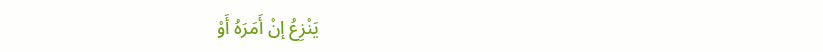يَنْزِعُ إنْ أَمَرَهُ أَوْ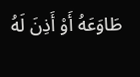طَاوَعَهُ أَوْ أَذِنَ لَهُ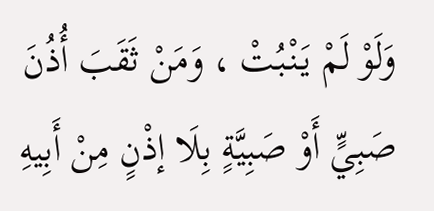وَلَوْ لَمْ يَنْبُتْ ، وَمَنْ ثَقَبَ أُذُنَ صَبِيٍّ أَوْ صَبِيَّةٍ بِلَا إذْنٍ مِنْ أَبِيهِ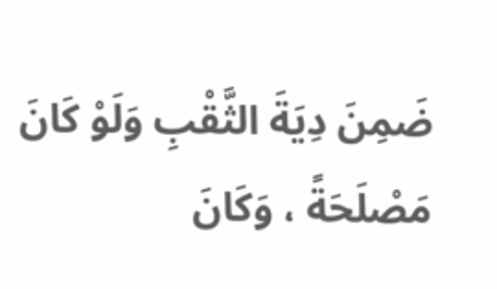ضَمِنَ دِيَةَ الثَّقْبِ وَلَوْ كَانَ مَصْلَحَةً ، وَكَانَ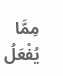مِمَّا يُفْعَلُ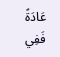عَادَةً فَفِي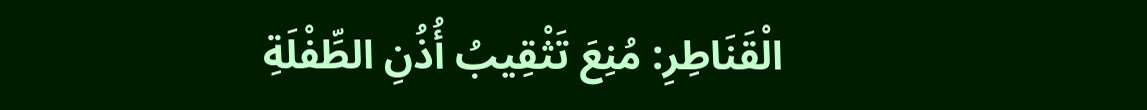الْقَنَاطِرِ: مُنِعَ تَثْقِيبُ أُذُنِ الطِّفْلَةِ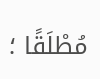مُطْلَقًا ؛